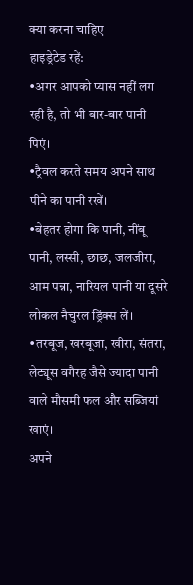क्या करना चाहिए
हाइड्रेटेड रहें:
•अगर आपको प्यास नहीं लग रही है, तो भी बार-बार पानी पिएं।
•ट्रैवल करते समय अपने साथ पीने का पानी रखें।
•बेहतर होगा कि पानी, नींबू पानी, लस्सी, छाछ, जलजीरा, आम पन्ना, नारियल पानी या दूसरे लोकल नैचुरल ड्रिंक्स लें।
•तरबूज, खरबूजा, खीरा, संतरा, लेट्यूस वगैरह जैसे ज्यादा पानी वाले मौसमी फल और सब्जियां खाएं।
अपने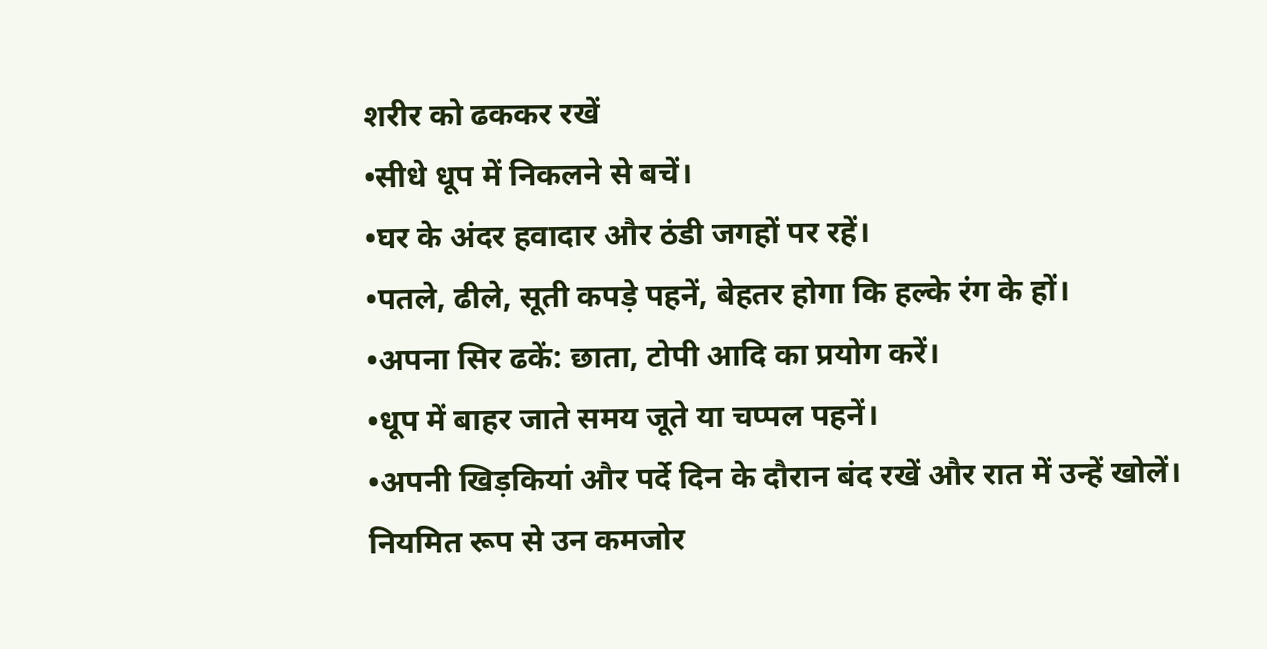शरीर को ढककर रखें
•सीधे धूप में निकलने से बचें।
•घर के अंदर हवादार और ठंडी जगहों पर रहें।
•पतले, ढीले, सूती कपड़े पहनें, बेहतर होगा कि हल्के रंग के हों।
•अपना सिर ढकें: छाता, टोपी आदि का प्रयोग करें।
•धूप में बाहर जाते समय जूते या चप्पल पहनें।
•अपनी खिड़कियां और पर्दे दिन के दौरान बंद रखें और रात में उन्हें खोलें।
नियमित रूप से उन कमजोर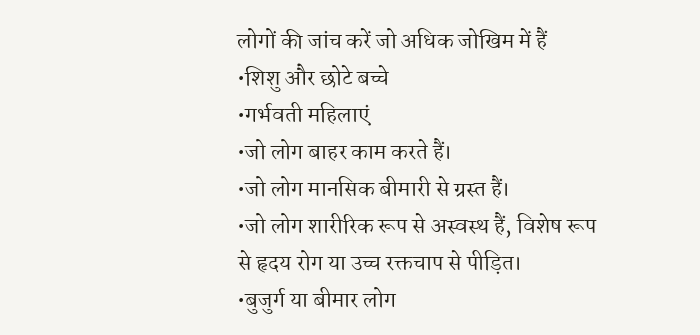लोगों की जांच करें जो अधिक जोखिम में हैं
•शिशु और छोटे बच्चे
•गर्भवती महिलाएं
•जो लोग बाहर काम करते हैं।
•जो लोग मानसिक बीमारी से ग्रस्त हैं।
•जो लोग शारीरिक रूप से अस्वस्थ हैं, विशेष रूप से हृदय रोग या उच्च रक्तचाप से पीड़ित।
•बुजुर्ग या बीमार लोग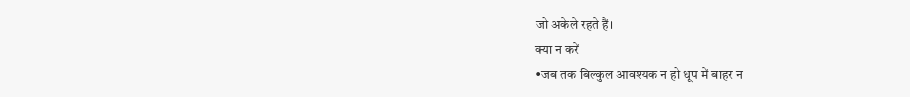जो अकेले रहते हैं।
क्या न करें
•जब तक बिल्कुल आवश्यक न हो धूप में बाहर न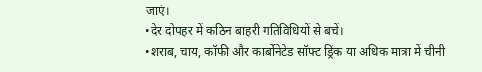जाएं।
•देर दोपहर में कठिन बाहरी गतिविधियों से बचें।
•शराब, चाय, कॉफी और कार्बोनेटेड सॉफ्ट ड्रिंक या अधिक मात्रा में चीनी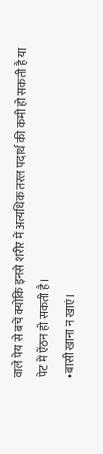वाले पेय से बचें क्योंकि इनसे शरीर में अत्यधिक तरल पदार्थ की कमी हो सकती है या पेट में ऐंठन हो सकती है।
•बासी खाना न खाएं।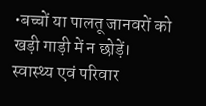•बच्चों या पालतू जानवरों को खड़ी गाड़ी में न छोड़ें।
स्वास्थ्य एवं परिवार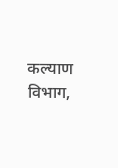कल्याण विभाग,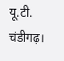यू.टी. चंडीगढ़।